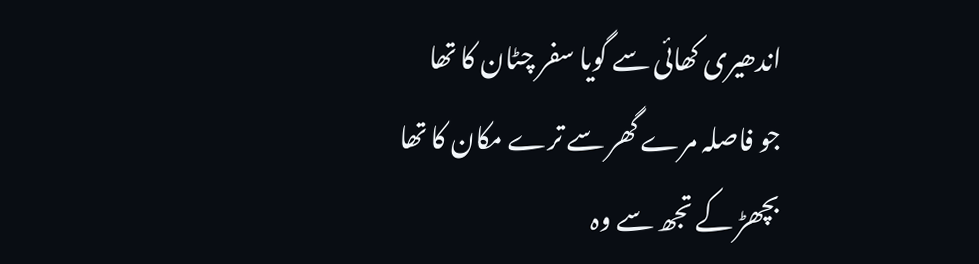اندھیری کھائی سے گویا سفر چٹان کا تھا
جو فاصلہ مرے گھر سے ترے مکان کا تھا
بچھڑ کے تجھ سے وہ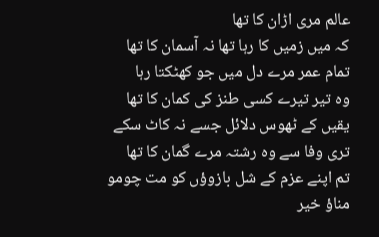عالم مری اڑان کا تھا
کہ میں زمیں کا رہا تھا نہ آسمان کا تھا
تمام عمر مرے دل میں جو کھٹکتا رہا
وہ تیر تیرے کسی طنز کی کمان کا تھا
یقیں کے ٹھوس دلائل جسے نہ کاٹ سکے
تری وفا سے وہ رشتہ مرے گمان کا تھا
تم اپنے عزم کے شل بازوؤں کو مت چومو
مناؤ خیر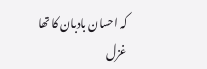کہ احسان بادبان کا تھا
غزل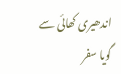اندھیری کھائی سے گویا سفر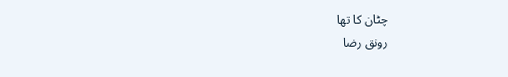چٹان کا تھا
رونق رضا